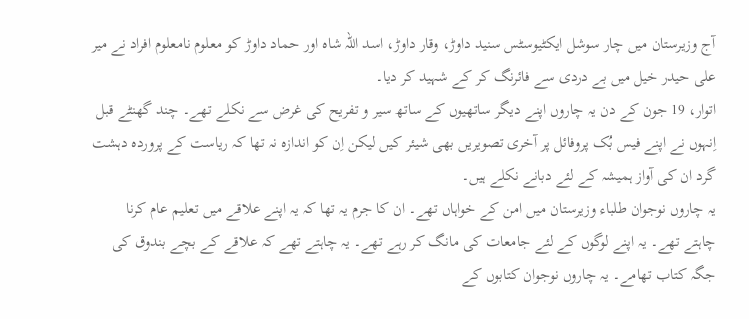آج وزیرستان میں چار سوشل ایکٹیوسٹس سنید داوڑ، وقار داوڑ، اسد اللہ شاہ اور حماد داوڑ کو معلوم نامعلوم افراد نے میر علی حیدر خیل میں بے دردی سے فائرنگ کر کے شہید کر دیا۔
اتوار، 19 جون کے دن یہ چاروں اپنے دیگر ساتھیوں کے ساتھ سیر و تفریح کی غرض سے نکلے تھے۔ چند گھنٹے قبل اِنہوں نے اپنے فیس بُک پروفائل پر آخری تصویریں بھی شیئر کیں لیکن اِن کو اندازہ نہ تھا کہ ریاست کے پروردہ دہشت گرد ان کی آواز ہمیشہ کے لئے دبانے نکلے ہیں۔
یہ چاروں نوجوان طلباء وزیرستان میں امن کے خواہاں تھے۔ ان کا جرم یہ تھا کہ یہ اپنے علاقے میں تعلیم عام کرنا چاہتے تھے۔ یہ اپنے لوگوں کے لئے جامعات کی مانگ کر رہے تھے۔ یہ چاہتے تھے کہ علاقے کے بچے بندوق کی جگہ کتاب تھامے۔ یہ چاروں نوجوان کتابوں کے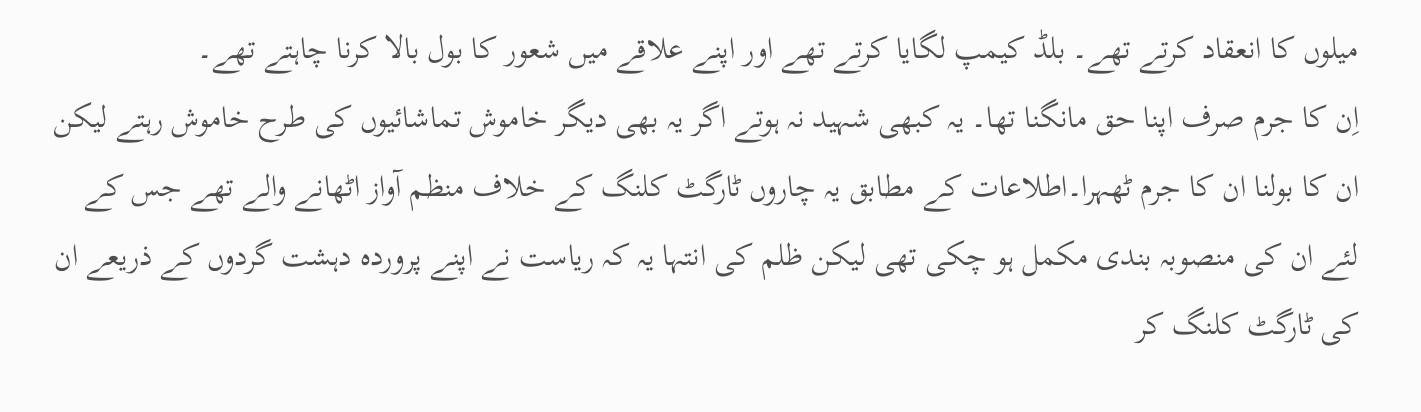میلوں کا انعقاد کرتے تھے۔ بلڈ کیمپ لگایا کرتے تھے اور اپنے علاقے میں شعور کا بول بالا کرنا چاہتے تھے۔
اِن کا جرم صرف اپنا حق مانگنا تھا۔ یہ کبھی شہید نہ ہوتے اگر یہ بھی دیگر خاموش تماشائیوں کی طرح خاموش رہتے لیکن ان کا بولنا ان کا جرم ٹھہرا۔اطلاعات کے مطابق یہ چاروں ٹارگٹ کلنگ کے خلاف منظم آواز اٹھانے والے تھے جس کے لئے ان کی منصوبہ بندی مکمل ہو چکی تھی لیکن ظلم کی انتہا یہ کہ ریاست نے اپنے پروردہ دہشت گردوں کے ذریعے ان کی ٹارگٹ کلنگ کر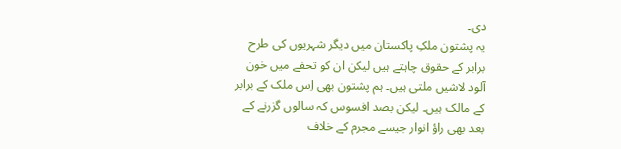دی۔
یہ پشتون ملکِ پاکستان میں دیگر شہریوں کی طرح برابر کے حقوق چاہتے ہیں لیکن ان کو تحفے میں خون آلود لاشیں ملتی ہیں۔ ہم پشتون بھی اِس ملک کے برابر کے مالک ہیں۔ لیکن بصد افسوس کہ سالوں گزرنے کے بعد بھی راؤ انوار جیسے مجرم کے خلاف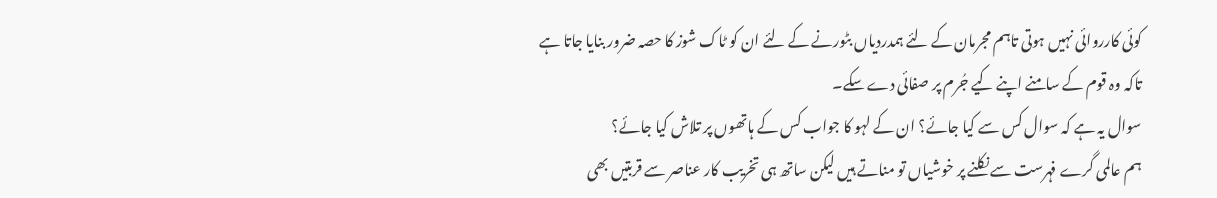کوئی کارروائی نہیں ہوتی تاہم مجرمان کے لئے ہمدردیاں بٹورنے کے لئے ان کو ٹاک شوز کا حصہ ضرور بنایا جاتا ہے تاکہ وہ قوم کے سامنے اپنے کیے جُرم پر صفائی دے سکے۔
سوال یہ ہے کہ سوال کس سے کیا جائے؟ ان کے لہو کا جواب کس کے ہاتھوں پر تلاش کیا جائے؟
ہم عالمی گرے فہرست سے نکلنے پر خوشیاں تو مناتے ہیں لیکن ساتھ ہی تخریب کار عناصر سے قربتیں بھی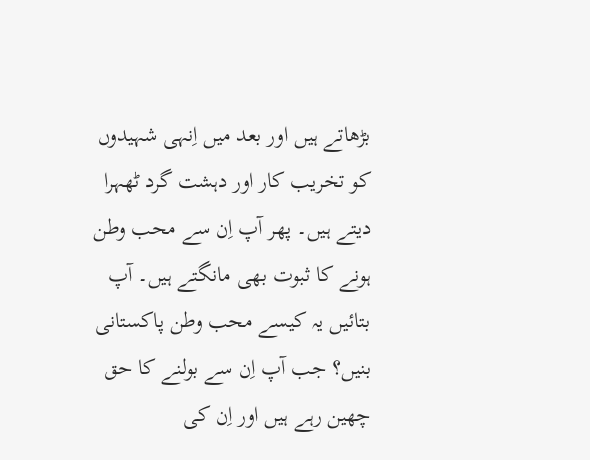بڑھاتے ہیں اور بعد میں اِنہی شہیدوں کو تخریب کار اور دہشت گرد ٹھہرا دیتے ہیں۔ پھر آپ اِن سے محب وطن ہونے کا ثبوت بھی مانگتے ہیں۔ آپ بتائیں یہ کیسے محب وطن پاکستانی بنیں؟ جب آپ اِن سے بولنے کا حق چھین رہے ہیں اور اِن کی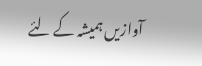آوازیں ہمیشہ کے لئے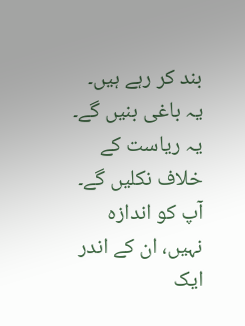بند کر رہے ہیں۔ یہ باغی بنیں گے۔ یہ ریاست کے خلاف نکلیں گے۔ آپ کو اندازہ نہیں، ان کے اندر ایک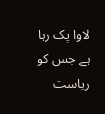لاوا پک رہا ہے جس کو ریاست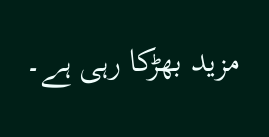مزید بھڑکا رہی ہے۔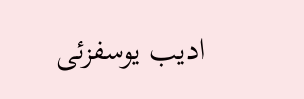ادیب یوسفزئی